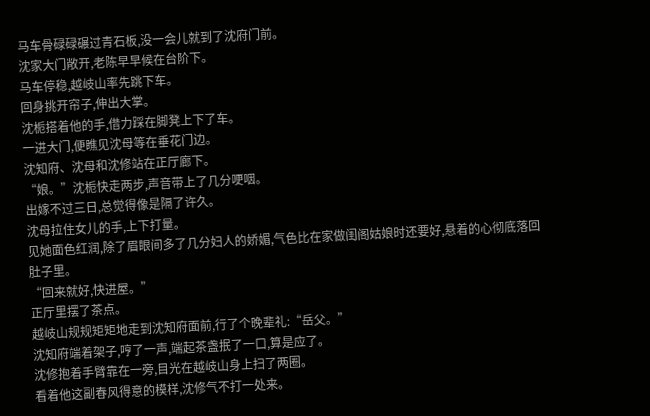马车骨碌碌碾过青石板,没一会儿就到了沈府门前。
沈家大门敞开,老陈早早候在台阶下。
马车停稳,越岐山率先跳下车。
回身挑开帘子,伸出大掌。
沈栀搭着他的手,借力踩在脚凳上下了车。
一进大门,便瞧见沈母等在垂花门边。
沈知府、沈母和沈修站在正厅廊下。
“娘。”沈栀快走两步,声音带上了几分哽咽。
出嫁不过三日,总觉得像是隔了许久。
沈母拉住女儿的手,上下打量。
见她面色红润,除了眉眼间多了几分妇人的娇媚,气色比在家做闺阁姑娘时还要好,悬着的心彻底落回肚子里。
“回来就好,快进屋。”
正厅里摆了茶点。
越岐山规规矩矩地走到沈知府面前,行了个晚辈礼:“岳父。”
沈知府端着架子,哼了一声,端起茶盏抿了一口,算是应了。
沈修抱着手臂靠在一旁,目光在越岐山身上扫了两圈。
看着他这副春风得意的模样,沈修气不打一处来。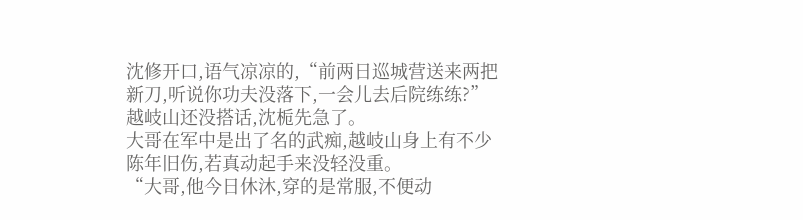沈修开口,语气凉凉的,“前两日巡城营送来两把新刀,听说你功夫没落下,一会儿去后院练练?”
越岐山还没搭话,沈栀先急了。
大哥在军中是出了名的武痴,越岐山身上有不少陈年旧伤,若真动起手来没轻没重。
“大哥,他今日休沐,穿的是常服,不便动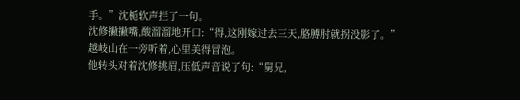手。”沈栀软声拦了一句。
沈修撇撇嘴,酸溜溜地开口:“得,这刚嫁过去三天,胳膊肘就拐没影了。”
越岐山在一旁听着,心里美得冒泡。
他转头对着沈修挑眉,压低声音说了句:“舅兄,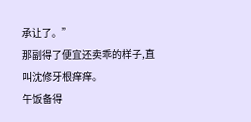承让了。”
那副得了便宜还卖乖的样子,直叫沈修牙根痒痒。
午饭备得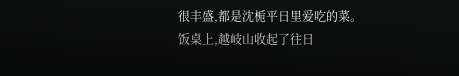很丰盛,都是沈栀平日里爱吃的菜。
饭桌上,越岐山收起了往日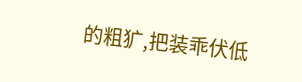的粗犷,把装乖伏低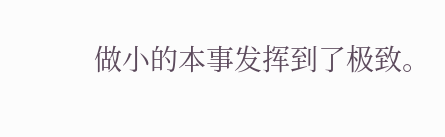做小的本事发挥到了极致。